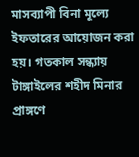মাসব্যাপী বিনা মূল্যে ইফতারের আয়োজন করা হয়। গতকাল সন্ধ্যায় টাঙ্গাইলের শহীদ মিনার প্রাঙ্গণে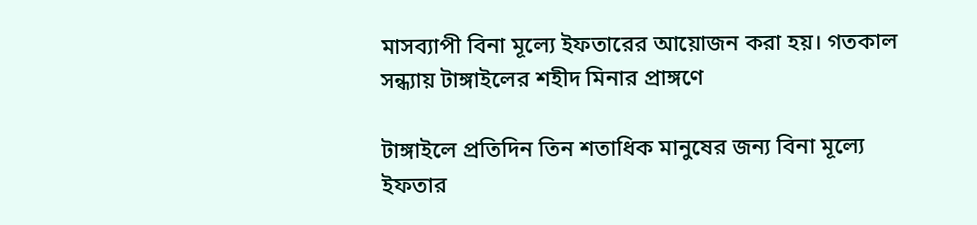মাসব্যাপী বিনা মূল্যে ইফতারের আয়োজন করা হয়। গতকাল সন্ধ্যায় টাঙ্গাইলের শহীদ মিনার প্রাঙ্গণে

টাঙ্গাইলে প্রতিদিন তিন শতাধিক মানুষের জন্য বিনা মূল্যে ইফতার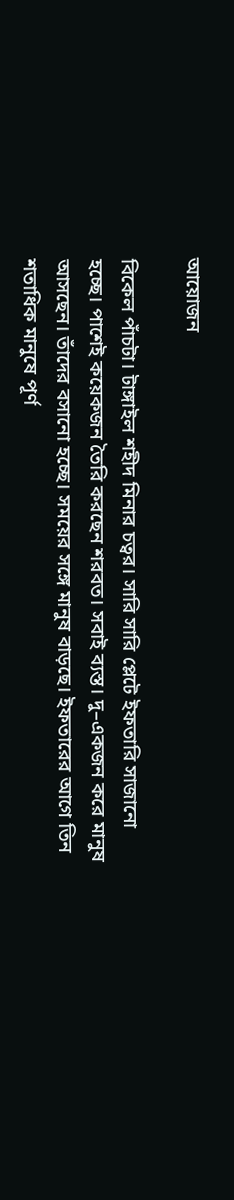আয়োজন

বিকেল পাঁচটা। টাঙ্গাইল শহীদ মিনার চত্বর। সারি সারি প্লেটে ইফতারি সাজানো হচ্ছে। পাশেই কয়েকজন তৈরি করছেন শরবত। সবাই ব্যস্ত। দু–একজন করে মানুষ আসছেন। তাঁদের বসানো হচ্ছে। সময়ের সঙ্গে মানুষ বাড়ছে। ইফতারের আগে তিন শতাধিক মানুষে পূর্ণ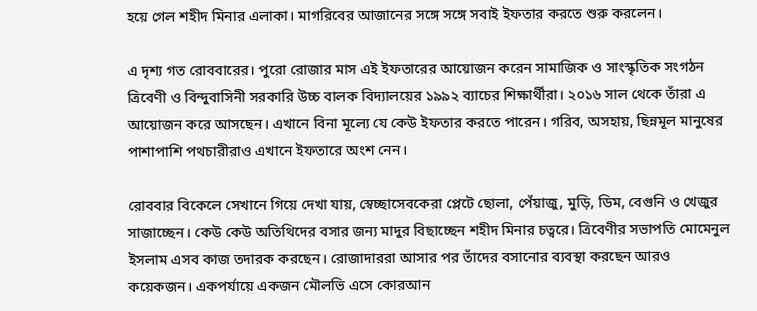হয়ে গেল শহীদ মিনার এলাকা। মাগরিবের আজানের সঙ্গে সঙ্গে সবাই ইফতার করতে শুরু করলেন।

এ দৃশ্য গত রোববারের। পুরো রোজার মাস এই ইফতারের আয়োজন করেন সামাজিক ও সাংস্কৃতিক সংগঠন ত্রিবেণী ও বিন্দুবাসিনী সরকারি উচ্চ বালক বিদ্যালয়ের ১৯৯২ ব্যাচের শিক্ষার্থীরা। ২০১৬ সাল থেকে তাঁরা এ আয়োজন করে আসছেন। এখানে বিনা মূল্যে যে কেউ ইফতার করতে পারেন। গরিব, অসহায়, ছিন্নমূল মানুষের পাশাপাশি পথচারীরাও এখানে ইফতারে অংশ নেন।

রোববার বিকেলে সেখানে গিয়ে দেখা যায়, স্বেচ্ছাসেবকেরা প্লেটে ছোলা, পেঁয়াজু, মুড়ি, ডিম, বেগুনি ও খেজুর সাজাচ্ছেন। কেউ কেউ অতিথিদের বসার জন্য মাদুর বিছাচ্ছেন শহীদ মিনার চত্বরে। ত্রিবেণীর সভাপতি মোমেনুল ইসলাম এসব কাজ তদারক করছেন। রোজাদাররা আসার পর তাঁদের বসানোর ব্যবস্থা করছেন আরও কয়েকজন। একপর্যায়ে একজন মৌলভি এসে কোরআন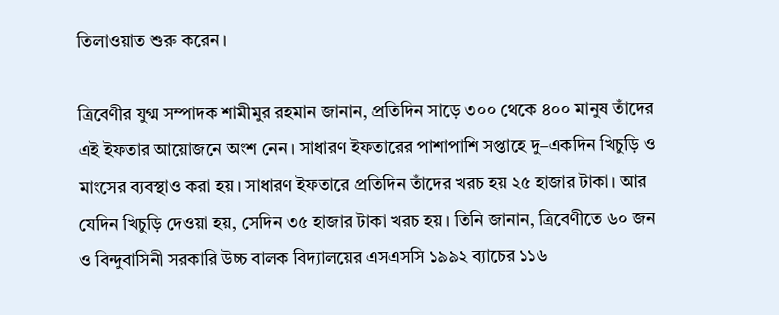তিলাওয়াত শুরু করেন।

ত্রিবেণীর যুগ্ম সম্পাদক শামীমুর রহমান জানান, প্রতিদিন সাড়ে ৩০০ থেকে ৪০০ মানুষ তাঁদের এই ইফতার আয়োজনে অংশ নেন। সাধারণ ইফতারের পাশাপাশি সপ্তাহে দু–একদিন খিচুড়ি ও মাংসের ব্যবস্থাও করা হয়। সাধারণ ইফতারে প্রতিদিন তাঁদের খরচ হয় ২৫ হাজার টাকা। আর যেদিন খিচুড়ি দেওয়া হয়, সেদিন ৩৫ হাজার টাকা খরচ হয়। তিনি জানান, ত্রিবেণীতে ৬০ জন ও বিন্দুবাসিনী সরকারি উচ্চ বালক বিদ্যালয়ের এসএসসি ১৯৯২ ব্যাচের ১১৬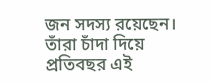জন সদস্য রয়েছেন। তাঁরা চাঁদা দিয়ে প্রতিবছর এই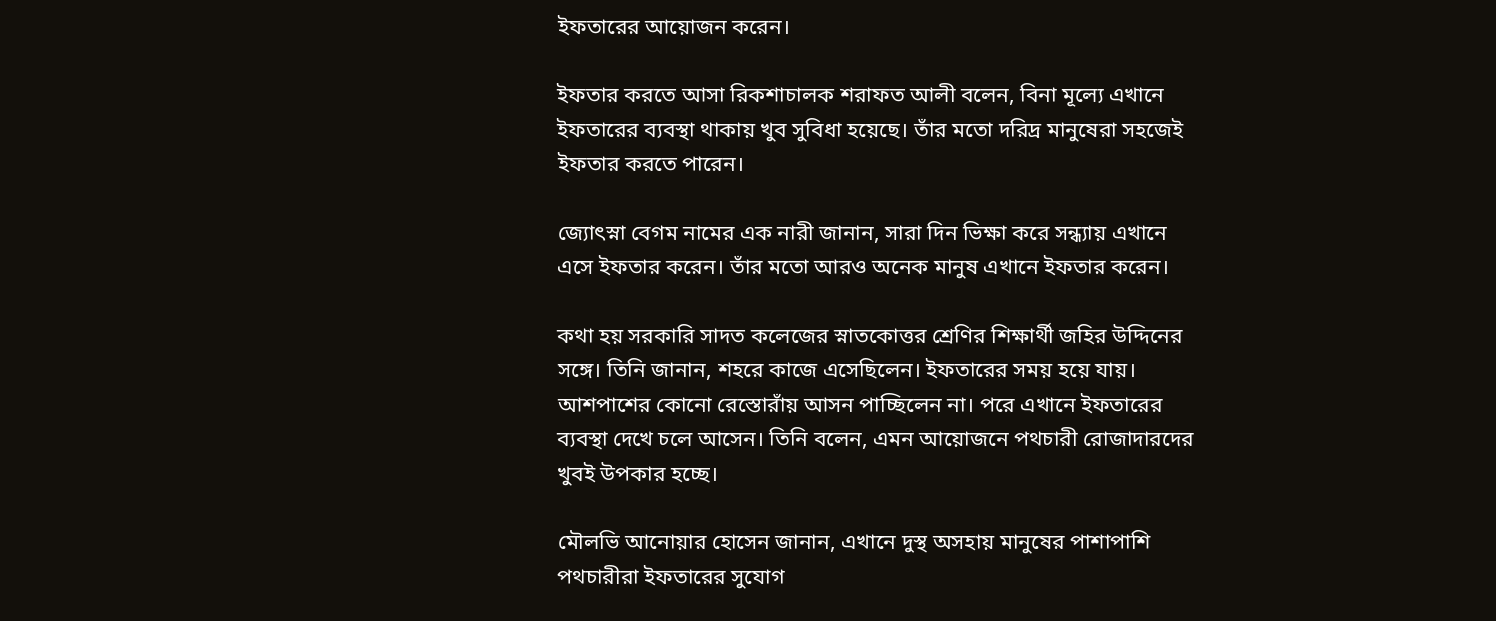ইফতারের আয়োজন করেন।

ইফতার করতে আসা রিকশাচালক শরাফত আলী বলেন, বিনা মূল্যে এখানে ইফতারের ব্যবস্থা থাকায় খুব সুবিধা হয়েছে। তাঁর মতো দরিদ্র মানুষেরা সহজেই ইফতার করতে পারেন।

জ্যোৎস্না বেগম নামের এক নারী জানান, সারা দিন ভিক্ষা করে সন্ধ্যায় এখানে এসে ইফতার করেন। তাঁর মতো আরও অনেক মানুষ এখানে ইফতার করেন।

কথা হয় সরকারি সাদত কলেজের স্নাতকোত্তর শ্রেণির শিক্ষার্থী জহির উদ্দিনের সঙ্গে। তিনি জানান, শহরে কাজে এসেছিলেন। ইফতারের সময় হয়ে যায়। আশপাশের কোনো রেস্তোরাঁয় আসন পাচ্ছিলেন না। পরে এখানে ইফতারের ব্যবস্থা দেখে চলে আসেন। তিনি বলেন, এমন আয়োজনে পথচারী রোজাদারদের খুবই উপকার হচ্ছে।

মৌলভি আনোয়ার হোসেন জানান, এখানে দুস্থ অসহায় মানুষের পাশাপাশি পথচারীরা ইফতারের সুযোগ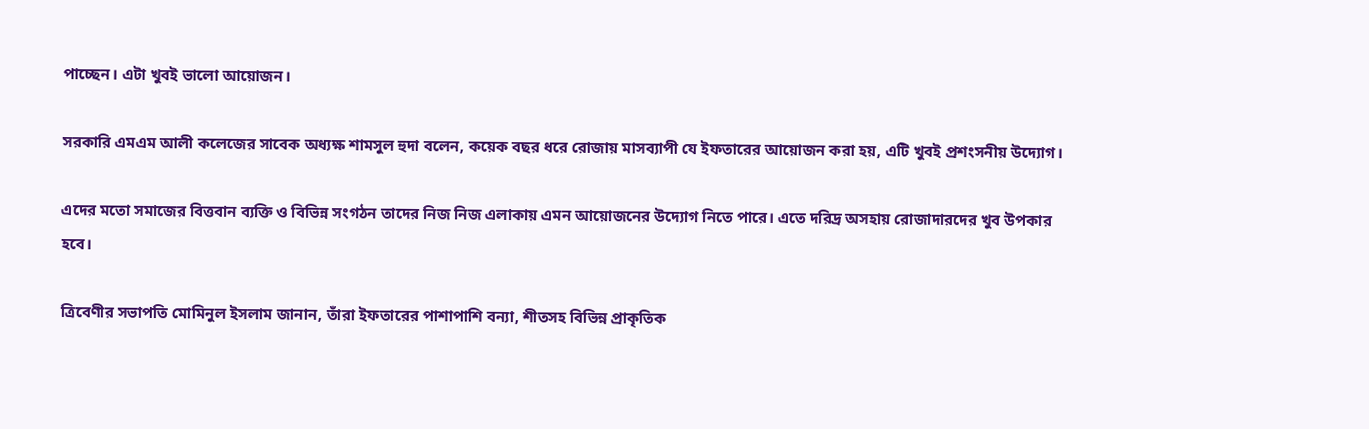পাচ্ছেন। এটা খুবই ভালো আয়োজন।

সরকারি এমএম আলী কলেজের সাবেক অধ্যক্ষ শামসুল হুদা বলেন, কয়েক বছর ধরে রোজায় মাসব্যাপী যে ইফতারের আয়োজন করা হয়, এটি খুবই প্রশংসনীয় উদ্যোগ।

এদের মতো সমাজের বিত্তবান ব্যক্তি ও বিভিন্ন সংগঠন তাদের নিজ নিজ এলাকায় এমন আয়োজনের উদ্যোগ নিতে পারে। এতে দরিদ্র অসহায় রোজাদারদের খুব উপকার হবে।

ত্রিবেণীর সভাপতি মোমিনুল ইসলাম জানান, তাঁরা ইফতারের পাশাপাশি বন্যা, শীতসহ বিভিন্ন প্রাকৃতিক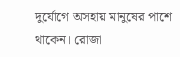দুর্যোগে অসহায় মানুষের পাশে থাকেন। রোজা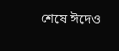শেষে ঈদেও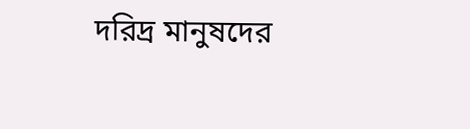দরিদ্র মানুষদের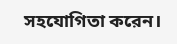সহযোগিতা করেন।